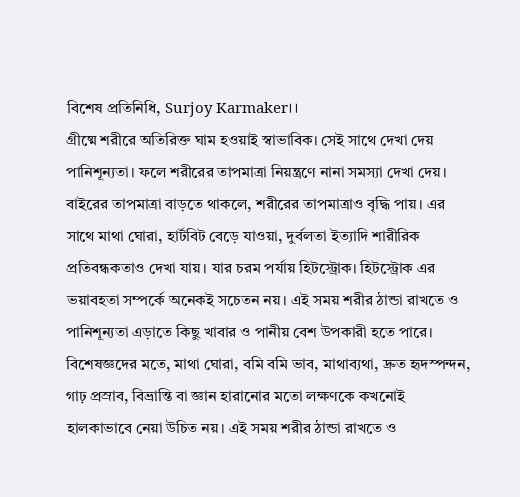বিশেষ প্রতিনিধি, Surjoy Karmaker।।
গ্রীষ্মে শরীরে অতিরিক্ত ঘাম হওয়াই স্বাভাবিক। সেই সাথে দেখা দেয় পানিশূন্যতা। ফলে শরীরের তাপমাত্রা নিয়ন্ত্রণে নানা সমস্যা দেখা দেয়। বাইরের তাপমাত্রা বাড়তে থাকলে, শরীরের তাপমাত্রাও বৃদ্ধি পায়। এর সাথে মাথা ঘোরা, হার্টবিট বেড়ে যাওয়া, দুর্বলতা ইত্যাদি শারীরিক প্রতিবন্ধকতাও দেখা যায়। যার চরম পর্যায় হিটস্ট্রোক। হিটস্ট্রোক এর ভয়াবহতা সম্পর্কে অনেকই সচেতন নয়। এই সময় শরীর ঠান্ডা রাখতে ও পানিশূন্যতা এড়াতে কিছু খাবার ও পানীয় বেশ উপকারী হতে পারে।
বিশেষজ্ঞদের মতে, মাথা ঘোরা, বমি বমি ভাব, মাথাব্যথা, দ্রুত হৃদস্পন্দন, গাঢ় প্রস্রাব, বিভ্রান্তি বা জ্ঞান হারানোর মতো লক্ষণকে কখনোই হালকাভাবে নেয়া উচিত নয়। এই সময় শরীর ঠান্ডা রাখতে ও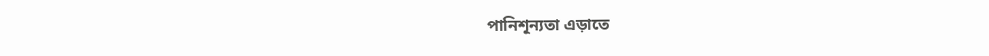পানিশূন্যতা এড়াতে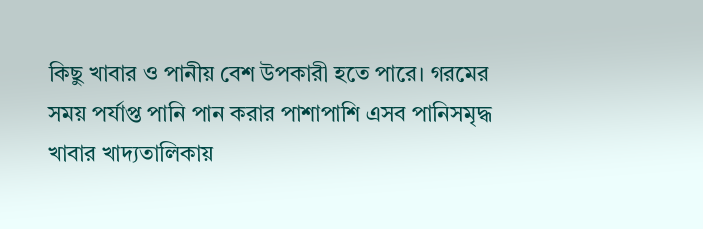কিছু খাবার ও পানীয় বেশ উপকারী হতে পারে। গরমের সময় পর্যাপ্ত পানি পান করার পাশাপাশি এসব পানিসমৃদ্ধ খাবার খাদ্যতালিকায়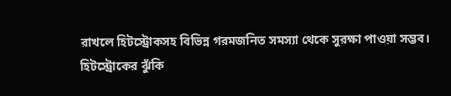রাখলে হিটস্ট্রোকসহ বিভিন্ন গরমজনিত সমস্যা থেকে সুরক্ষা পাওয়া সম্ভব।
হিটস্ট্রোকের ঝুঁকি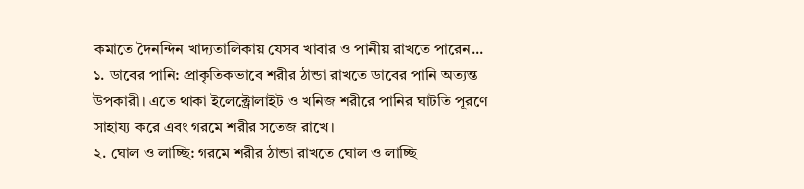কমাতে দৈনন্দিন খাদ্যতালিকায় যেসব খাবার ও পানীয় রাখতে পারেন...
১. ডাবের পানি: প্রাকৃতিকভাবে শরীর ঠান্ডা রাখতে ডাবের পানি অত্যন্ত উপকারী। এতে থাকা ইলেক্ট্রোলাইট ও খনিজ শরীরে পানির ঘাটতি পূরণে সাহায্য করে এবং গরমে শরীর সতেজ রাখে।
২. ঘোল ও লাচ্ছি: গরমে শরীর ঠান্ডা রাখতে ঘোল ও লাচ্ছি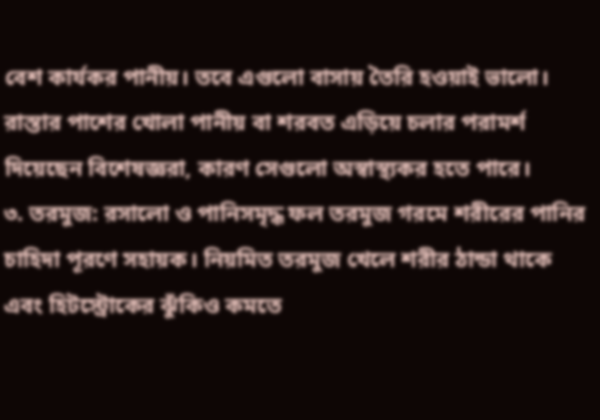বেশ কার্যকর পানীয়। তবে এগুলো বাসায় তৈরি হওয়াই ভালো। রাস্তার পাশের খোলা পানীয় বা শরবত এড়িয়ে চলার পরামর্শ দিয়েছেন বিশেষজ্ঞরা, কারণ সেগুলো অস্বাস্থ্যকর হতে পারে।
৩. তরমুজ: রসালো ও পানিসমৃদ্ধ ফল তরমুজ গরমে শরীরের পানির চাহিদা পূরণে সহায়ক। নিয়মিত তরমুজ খেলে শরীর ঠান্ডা থাকে এবং হিটস্ট্রোকের ঝুঁকিও কমতে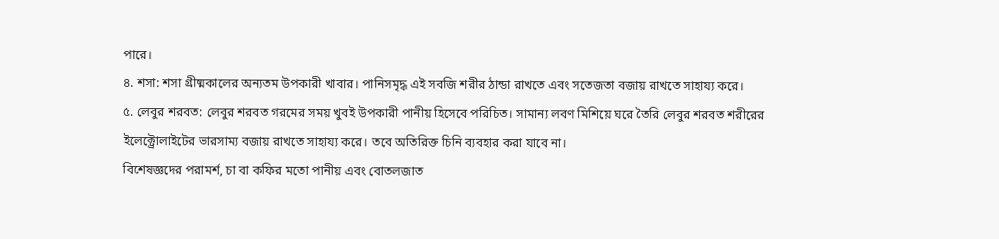পারে।
৪. শসা: শসা গ্রীষ্মকালের অন্যতম উপকারী খাবার। পানিসমৃদ্ধ এই সবজি শরীর ঠান্ডা রাখতে এবং সতেজতা বজায় রাখতে সাহায্য করে।
৫. লেবুর শরবত: লেবুর শরবত গরমের সময় খুবই উপকারী পানীয় হিসেবে পরিচিত। সামান্য লবণ মিশিয়ে ঘরে তৈরি লেবুর শরবত শরীরের ইলেক্ট্রোলাইটের ভারসাম্য বজায় রাখতে সাহায্য করে। তবে অতিরিক্ত চিনি ব্যবহার করা যাবে না।
বিশেষজ্ঞদের পরামর্শ, চা বা কফির মতো পানীয় এবং বোতলজাত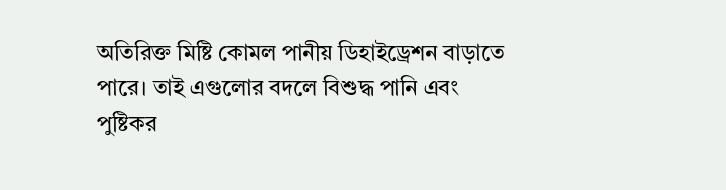অতিরিক্ত মিষ্টি কোমল পানীয় ডিহাইড্রেশন বাড়াতে পারে। তাই এগুলোর বদলে বিশুদ্ধ পানি এবং পুষ্টিকর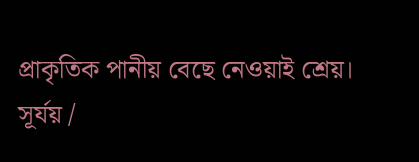প্রাকৃতিক পানীয় বেছে নেওয়াই শ্রেয়।
সূর্যয় /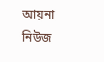আয়না নিউজ